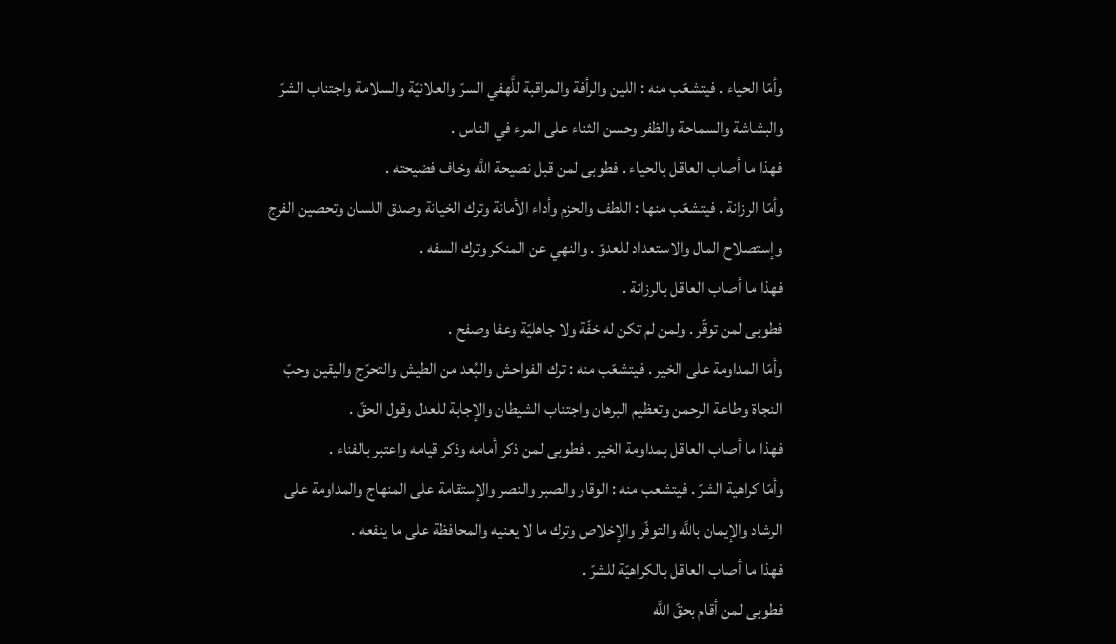وأمّا الحياء . فيتشعّب منه : اللين والرأفة والمراقبة للَّهفي السرّ والعلانيّة والسلامة واجتناب الشرّ والبشاشة والسماحة والظفر وحسن الثناء على المرء في الناس .
فهذا ما أصاب العاقل بالحياء . فطوبى لمن قبل نصيحة اللَّه وخاف فضيحته .
وأمّا الرزانة . فيتشعّب منها : اللطف والحزم وأداء الأمانة وترك الخيانة وصدق اللسان وتحصين الفرج وإستصلاح المال والاستعداد للعدوّ . والنهي عن المنكر وترك السفه .
فهذا ما أصاب العاقل بالرزانة .
فطوبى لمن توقّر . ولمن لم تكن له خفّة ولا جاهليّة وعفا وصفح .
وأمّا المداومة على الخير . فيتشعّب منه : ترك الفواحش والبُعد من الطيش والتحرّج واليقين وحبّ النجاة وطاعة الرحمن وتعظيم البرهان واجتناب الشيطان والإجابة للعدل وقول الحقّ .
فهذا ما أصاب العاقل بمداومة الخير . فطوبى لمن ذكر أمامه وذكر قيامه واعتبر بالفناء .
وأمّا كراهية الشرّ . فيتشعب منه : الوقار والصبر والنصر والإستقامة على المنهاج والمداومة على الرشاد والإيمان باللَّه والتوفّر والإخلاص وترك ما لا يعنيه والمحافظة على ما ينفعه .
فهذا ما أصاب العاقل بالكراهيّة للشرّ .
فطوبى لمن أقام بحقّ اللَّه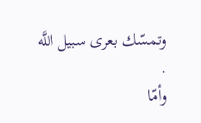وتمسّك بعرى سبيل اللَّه .
وأمّا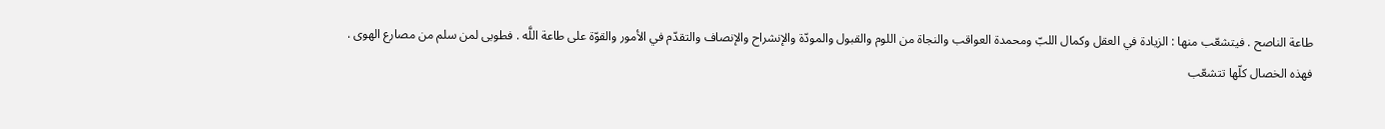طاعة الناصح . فيتشعّب منها : الزيادة في العقل وكمال اللبّ ومحمدة العواقب والنجاة من اللوم والقبول والمودّة والإنشراح والإنصاف والتقدّم في الأمور والقوّة على طاعة اللَّه . فطوبى لمن سلم من مصارع الهوى .
فهذه الخصال كلّها تتشعّب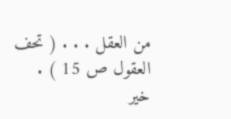من العقل . . . ( تحف العقول ص 15 ) .
خير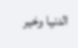الدنيا وخير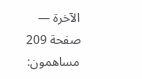الآخرة — صفحة 209
مساهمون: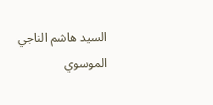السيد هاشم الناجي الموسوي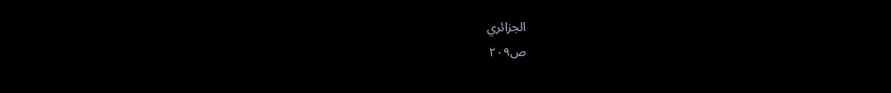الجزائري
ص٢٠٩